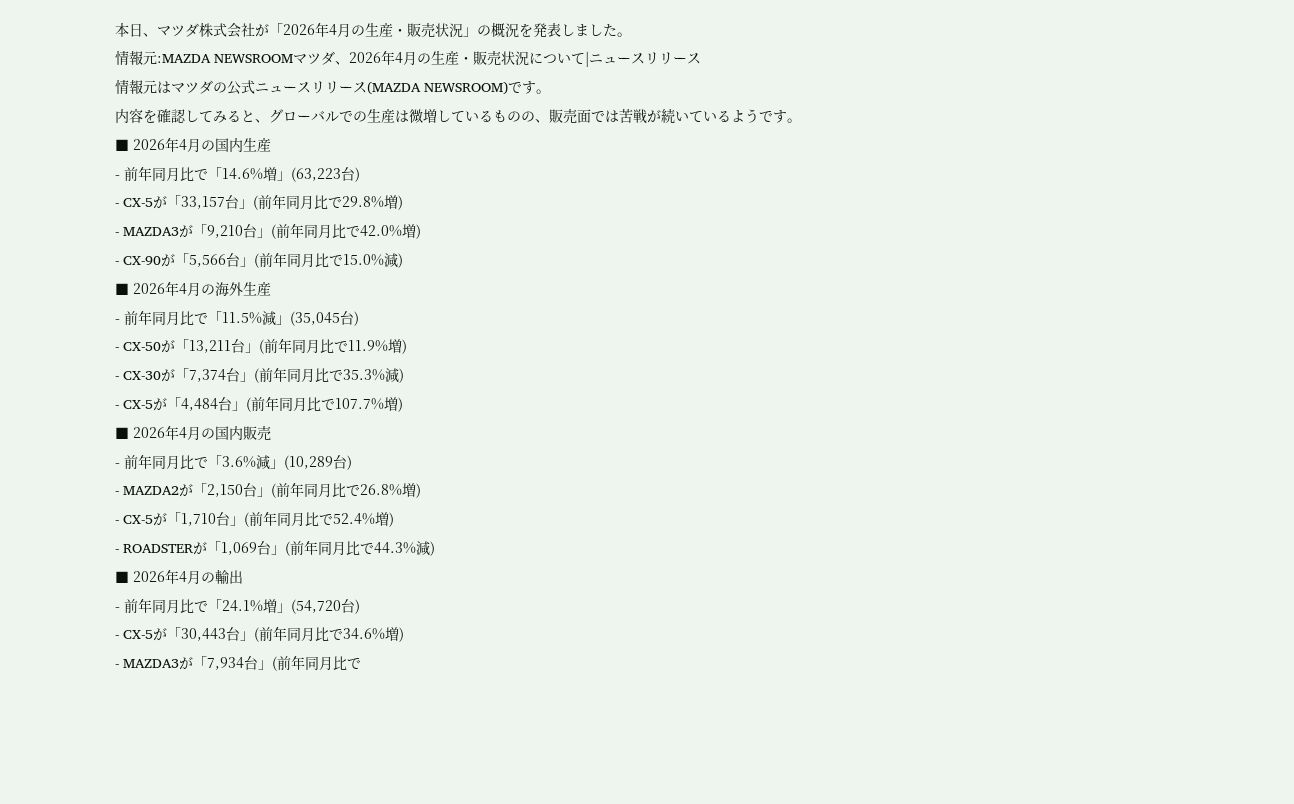本日、マツダ株式会社が「2026年4月の生産・販売状況」の概況を発表しました。
情報元:MAZDA NEWSROOMマツダ、2026年4月の生産・販売状況について|ニュースリリース
情報元はマツダの公式ニュースリリース(MAZDA NEWSROOM)です。
内容を確認してみると、グローバルでの生産は微増しているものの、販売面では苦戦が続いているようです。
■ 2026年4月の国内生産
- 前年同月比で「14.6%増」(63,223台)
- CX-5が「33,157台」(前年同月比で29.8%増)
- MAZDA3が「9,210台」(前年同月比で42.0%増)
- CX-90が「5,566台」(前年同月比で15.0%減)
■ 2026年4月の海外生産
- 前年同月比で「11.5%減」(35,045台)
- CX-50が「13,211台」(前年同月比で11.9%増)
- CX-30が「7,374台」(前年同月比で35.3%減)
- CX-5が「4,484台」(前年同月比で107.7%増)
■ 2026年4月の国内販売
- 前年同月比で「3.6%減」(10,289台)
- MAZDA2が「2,150台」(前年同月比で26.8%増)
- CX-5が「1,710台」(前年同月比で52.4%増)
- ROADSTERが「1,069台」(前年同月比で44.3%減)
■ 2026年4月の輸出
- 前年同月比で「24.1%増」(54,720台)
- CX-5が「30,443台」(前年同月比で34.6%増)
- MAZDA3が「7,934台」(前年同月比で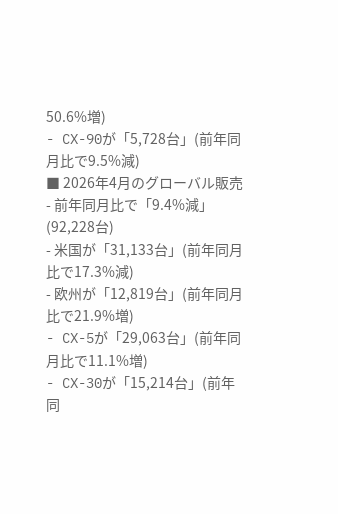50.6%増)
- CX-90が「5,728台」(前年同月比で9.5%減)
■ 2026年4月のグローバル販売
- 前年同月比で「9.4%減」(92,228台)
- 米国が「31,133台」(前年同月比で17.3%減)
- 欧州が「12,819台」(前年同月比で21.9%増)
- CX-5が「29,063台」(前年同月比で11.1%増)
- CX-30が「15,214台」(前年同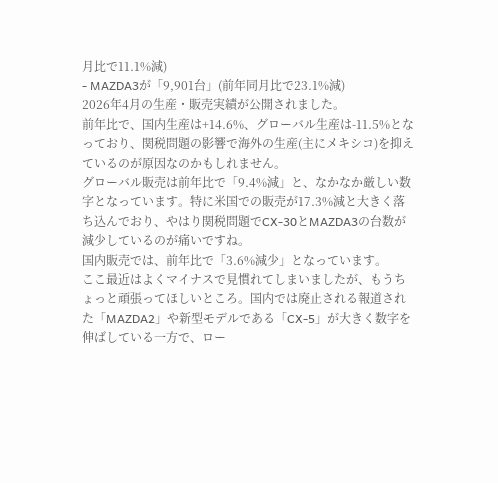月比で11.1%減)
- MAZDA3が「9,901台」(前年同月比で23.1%減)
2026年4月の生産・販売実績が公開されました。
前年比で、国内生産は+14.6%、グローバル生産は-11.5%となっており、関税問題の影響で海外の生産(主にメキシコ)を抑えているのが原因なのかもしれません。
グローバル販売は前年比で「9.4%減」と、なかなか厳しい数字となっています。特に米国での販売が17.3%減と大きく落ち込んでおり、やはり関税問題でCX-30とMAZDA3の台数が減少しているのが痛いですね。
国内販売では、前年比で「3.6%減少」となっています。
ここ最近はよくマイナスで見慣れてしまいましたが、もうちょっと頑張ってほしいところ。国内では廃止される報道された「MAZDA2」や新型モデルである「CX-5」が大きく数字を伸ばしている一方で、ロー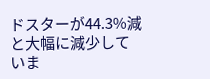ドスターが44.3%減と大幅に減少していま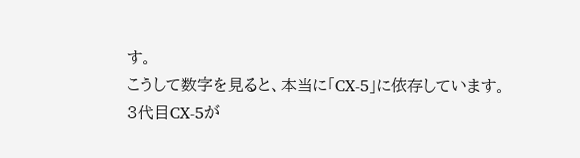す。
こうして数字を見ると、本当に「CX-5」に依存しています。
3代目CX-5が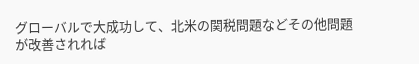グローバルで大成功して、北米の関税問題などその他問題が改善されれば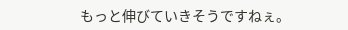もっと伸びていきそうですねぇ。